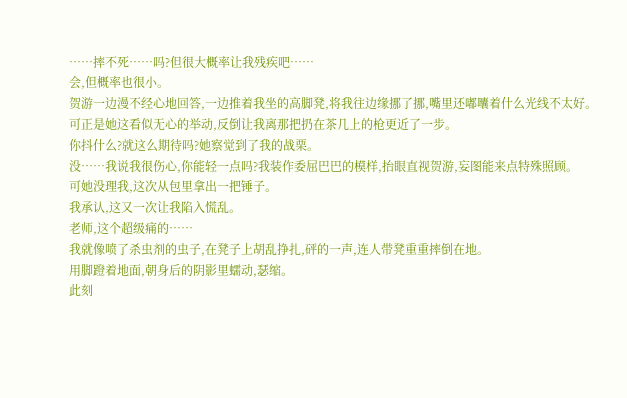……摔不死……吗?但很大概率让我残疾吧……
会,但概率也很小。
贺游一边漫不经心地回答,一边推着我坐的高脚凳,将我往边缘挪了挪,嘴里还嘟囔着什么光线不太好。
可正是她这看似无心的举动,反倒让我离那把扔在茶几上的枪更近了一步。
你抖什么?就这么期待吗?她察觉到了我的战栗。
没……我说我很伤心,你能轻一点吗?我装作委屈巴巴的模样,抬眼直视贺游,妄图能来点特殊照顾。
可她没理我,这次从包里拿出一把锤子。
我承认,这又一次让我陷入慌乱。
老师,这个超级痛的……
我就像喷了杀虫剂的虫子,在凳子上胡乱挣扎,砰的一声,连人带凳重重摔倒在地。
用脚蹬着地面,朝身后的阴影里蠕动,瑟缩。
此刻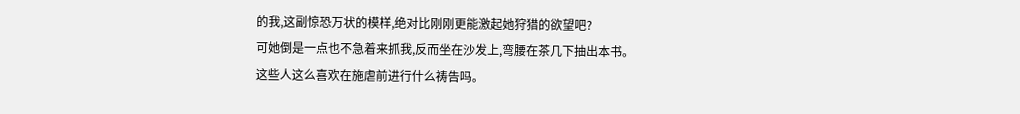的我,这副惊恐万状的模样,绝对比刚刚更能激起她狩猎的欲望吧?
可她倒是一点也不急着来抓我,反而坐在沙发上,弯腰在茶几下抽出本书。
这些人这么喜欢在施虐前进行什么祷告吗。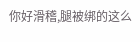你好滑稽,腿被绑的这么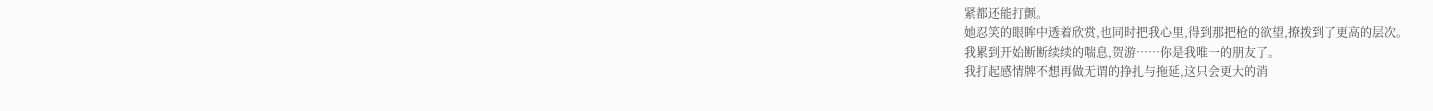紧都还能打颤。
她忍笑的眼眸中透着欣赏,也同时把我心里,得到那把枪的欲望,撩拨到了更高的层次。
我累到开始断断续续的喘息,贺游……你是我唯一的朋友了。
我打起感情牌不想再做无谓的挣扎与拖延,这只会更大的消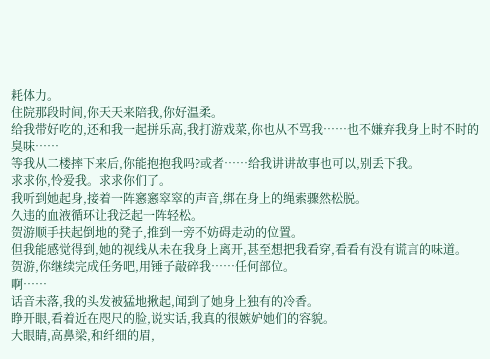耗体力。
住院那段时间,你天天来陪我,你好温柔。
给我带好吃的,还和我一起拼乐高,我打游戏菜,你也从不骂我……也不嫌弃我身上时不时的臭味……
等我从二楼摔下来后,你能抱抱我吗?或者……给我讲讲故事也可以,别丢下我。
求求你,怜爱我。求求你们了。
我听到她起身,接着一阵窸窸窣窣的声音,绑在身上的绳索骤然松脱。
久违的血液循环让我泛起一阵轻松。
贺游顺手扶起倒地的凳子,推到一旁不妨碍走动的位置。
但我能感觉得到,她的视线从未在我身上离开,甚至想把我看穿,看看有没有谎言的味道。
贺游,你继续完成任务吧,用锤子敲碎我……任何部位。
啊……
话音未落,我的头发被猛地揪起,闻到了她身上独有的冷香。
睁开眼,看着近在咫尺的脸,说实话,我真的很嫉妒她们的容貌。
大眼睛,高鼻梁,和纤细的眉,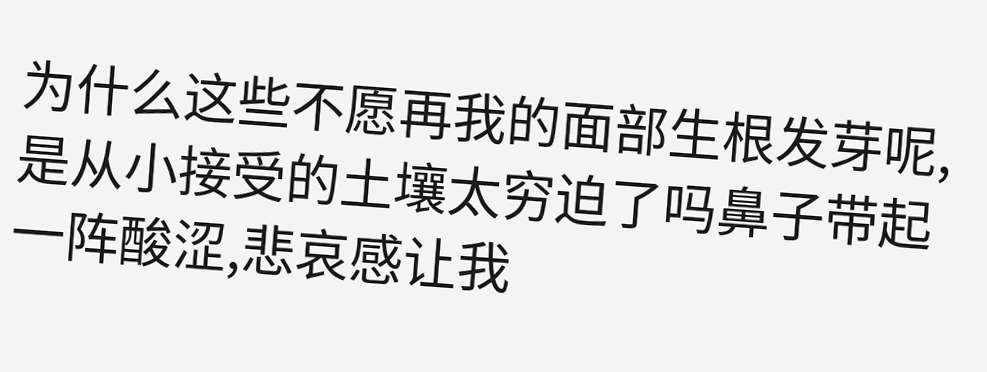为什么这些不愿再我的面部生根发芽呢,是从小接受的土壤太穷迫了吗鼻子带起一阵酸涩,悲哀感让我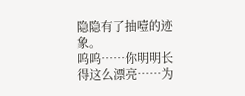隐隐有了抽噎的迹象。
呜呜……你明明长得这么漂亮……为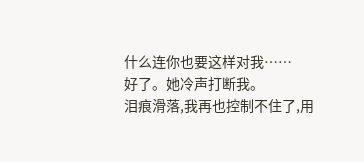什么连你也要这样对我……
好了。她冷声打断我。
泪痕滑落,我再也控制不住了,用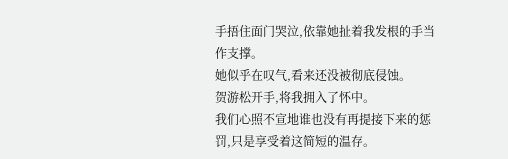手捂住面门哭泣,依靠她扯着我发根的手当作支撑。
她似乎在叹气,看来还没被彻底侵蚀。
贺游松开手,将我拥入了怀中。
我们心照不宣地谁也没有再提接下来的惩罚,只是享受着这简短的温存。